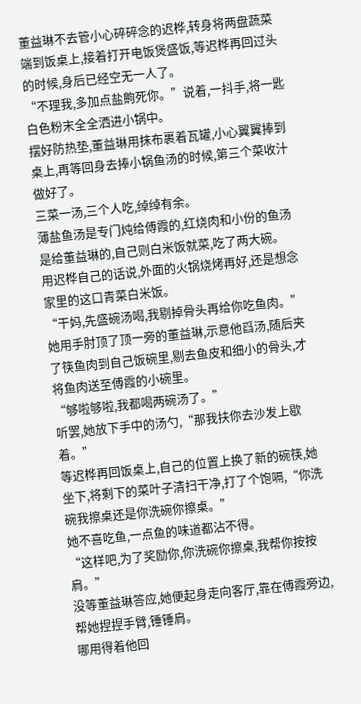董益琳不去管小心碎碎念的迟桦,转身将两盘蔬菜端到饭桌上,接着打开电饭煲盛饭,等迟桦再回过头的时候,身后已经空无一人了。
“不理我,多加点盐齁死你。”说着,一抖手,将一匙白色粉末全全洒进小锅中。
摆好防热垫,董益琳用抹布裹着瓦罐,小心翼翼捧到桌上,再等回身去捧小锅鱼汤的时候,第三个菜收汁做好了。
三菜一汤,三个人吃,绰绰有余。
薄盐鱼汤是专门炖给傅霞的,红烧肉和小份的鱼汤是给董益琳的,自己则白米饭就菜,吃了两大碗。
用迟桦自己的话说,外面的火锅烧烤再好,还是想念家里的这口青菜白米饭。
“干妈,先盛碗汤喝,我剔掉骨头再给你吃鱼肉。”
她用手肘顶了顶一旁的董益琳,示意他舀汤,随后夹了筷鱼肉到自己饭碗里,剔去鱼皮和细小的骨头,才将鱼肉送至傅霞的小碗里。
“够啦够啦,我都喝两碗汤了。”
听罢,她放下手中的汤勺,“那我扶你去沙发上歇着。”
等迟桦再回饭桌上,自己的位置上换了新的碗筷,她坐下,将剩下的菜叶子清扫干净,打了个饱嗝,“你洗碗我擦桌还是你洗碗你擦桌。”
她不喜吃鱼,一点鱼的味道都沾不得。
“这样吧,为了奖励你,你洗碗你擦桌,我帮你按按肩。”
没等董益琳答应,她便起身走向客厅,靠在傅霞旁边,帮她捏捏手臂,锤锤肩。
哪用得着他回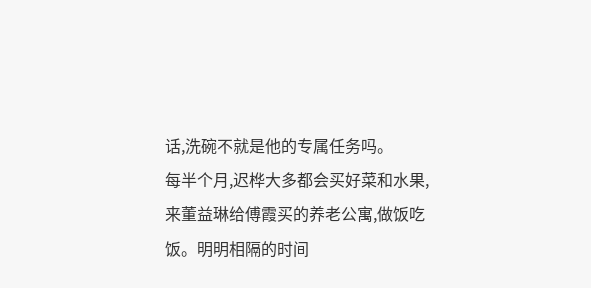话,洗碗不就是他的专属任务吗。
每半个月,迟桦大多都会买好菜和水果,来董益琳给傅霞买的养老公寓,做饭吃饭。明明相隔的时间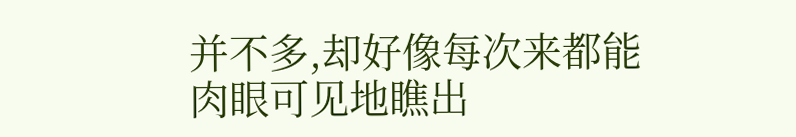并不多,却好像每次来都能肉眼可见地瞧出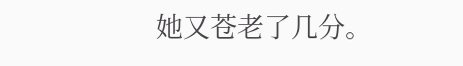她又苍老了几分。